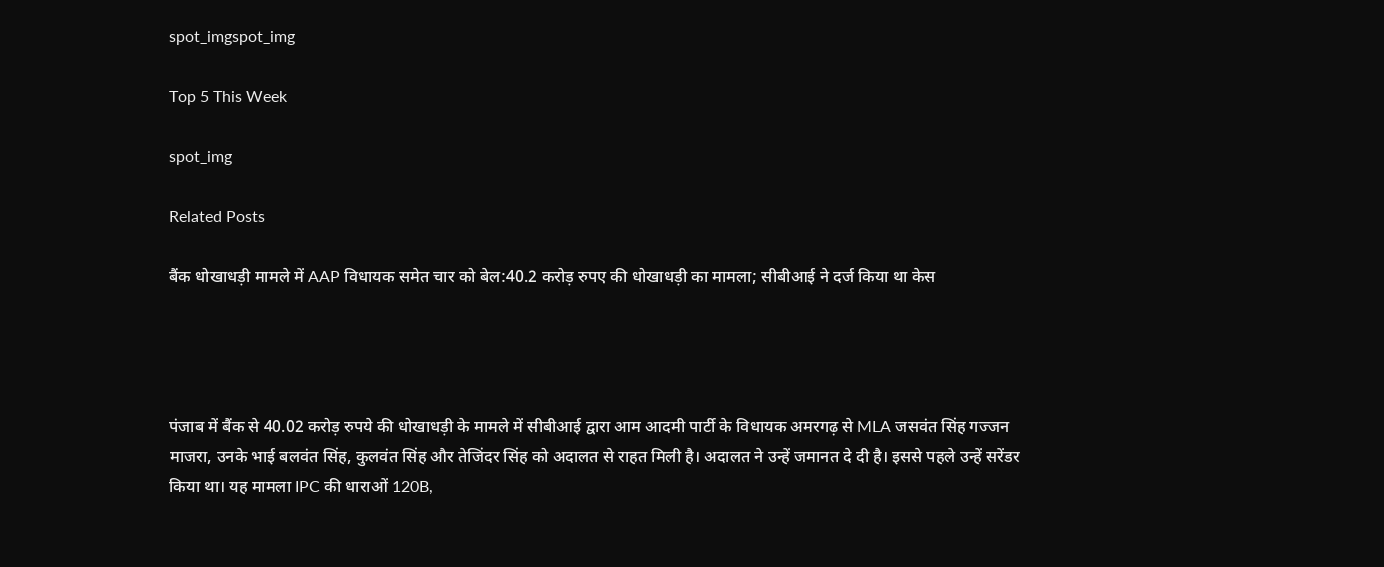spot_imgspot_img

Top 5 This Week

spot_img

Related Posts

बैंक धोखाधड़ी मामले में AAP विधायक समेत चार को बेल:40.2 करोड़ रुपए की धोखाधड़ी का मामला; सीबीआई ने दर्ज किया था केस




पंजाब में बैंक से 40.02 करोड़ रुपये की धोखाधड़ी के मामले में सीबीआई द्वारा आम आदमी पार्टी के विधायक अमरगढ़ से MLA जसवंत सिंह गज्जन माजरा, उनके भाई बलवंत सिंह, कुलवंत सिंह और तेजिंदर सिंह को अदालत से राहत मिली है। अदालत ने उन्हें जमानत दे दी है। इससे पहले उन्हें सरेंडर किया था। यह मामला IPC की धाराओं 120B,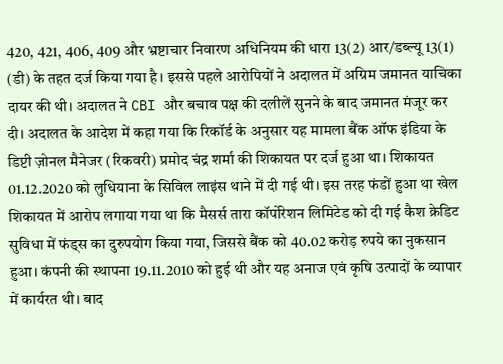420, 421, 406, 409 और भ्रष्टाचार निवारण अधिनियम की धारा 13(2) आर/डब्ल्यू 13(1) (डी) के तहत दर्ज किया गया है। इससे पहले आरोपियों ने अदालत में अग्रिम जमानत याचिका दायर की थी। अदालत ने CBI और बचाव पक्ष की दलीलें सुनने के बाद जमानत मंजूर कर दी। अदालत के आदेश में कहा गया कि रिकॉर्ड के अनुसार यह मामला बैंक ऑफ इंडिया के डिप्टी ज़ोनल मैनेजर (रिकवरी) प्रमोद चंद्र शर्मा की शिकायत पर दर्ज हुआ था। शिकायत 01.12.2020 को लुधियाना के सिविल लाइंस थाने में दी गई थी। इस तरह फंडों हुआ था खेल शिकायत में आरोप लगाया गया था कि मैसर्स तारा कॉर्पोरेशन लिमिटेड को दी गई कैश क्रेडिट सुविधा में फंड्स का दुरुपयोग किया गया, जिससे बैंक को 40.02 करोड़ रुपये का नुकसान हुआ। कंपनी की स्थापना 19.11.2010 को हुई थी और यह अनाज एवं कृषि उत्पादों के व्यापार में कार्यरत थी। बाद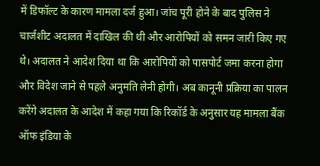में डिफॉल्ट के कारण मामला दर्ज हुआ। जांच पूरी होने के बाद पुलिस ने चार्जशीट अदालत में दाखिल की थी और आरोपियों को समन जारी किए गए थे। अदालत ने आदेश दिया था कि आरोपियों को पासपोर्ट जमा करना होगा और विदेश जाने से पहले अनुमति लेनी होगी। अब कानूनी प्रक्रिया का पालन करेंगे अदालत के आदेश में कहा गया कि रिकॉर्ड के अनुसार यह मामला बैंक ऑफ इंडिया के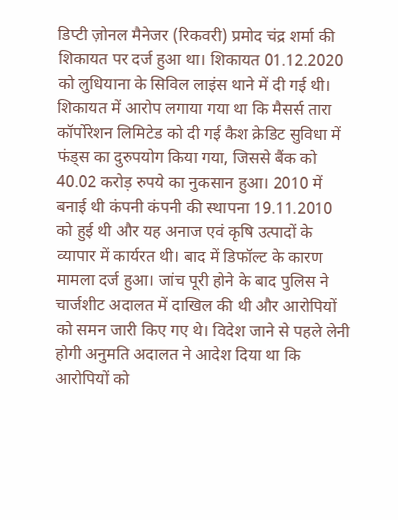डिप्टी ज़ोनल मैनेजर (रिकवरी) प्रमोद चंद्र शर्मा की शिकायत पर दर्ज हुआ था। शिकायत 01.12.2020 को लुधियाना के सिविल लाइंस थाने में दी गई थी। शिकायत में आरोप लगाया गया था कि मैसर्स तारा कॉर्पोरेशन लिमिटेड को दी गई कैश क्रेडिट सुविधा में फंड्स का दुरुपयोग किया गया, जिससे बैंक को 40.02 करोड़ रुपये का नुकसान हुआ। 2010 में बनाई थी कंपनी कंपनी की स्थापना 19.11.2010 को हुई थी और यह अनाज एवं कृषि उत्पादों के व्यापार में कार्यरत थी। बाद में डिफॉल्ट के कारण मामला दर्ज हुआ। जांच पूरी होने के बाद पुलिस ने चार्जशीट अदालत में दाखिल की थी और आरोपियों को समन जारी किए गए थे। विदेश जाने से पहले लेनी होगी अनुमति अदालत ने आदेश दिया था कि आरोपियों को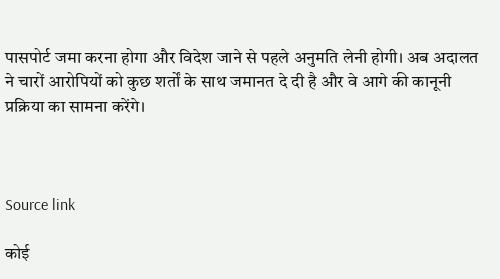पासपोर्ट जमा करना होगा और विदेश जाने से पहले अनुमति लेनी होगी। अब अदालत ने चारों आरोपियों को कुछ शर्तों के साथ जमानत दे दी है और वे आगे की कानूनी प्रक्रिया का सामना करेंगे।



Source link

कोई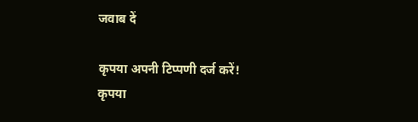जवाब दें

कृपया अपनी टिप्पणी दर्ज करें!
कृपया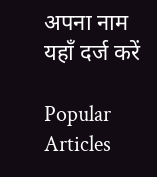अपना नाम यहाँ दर्ज करें

Popular Articles